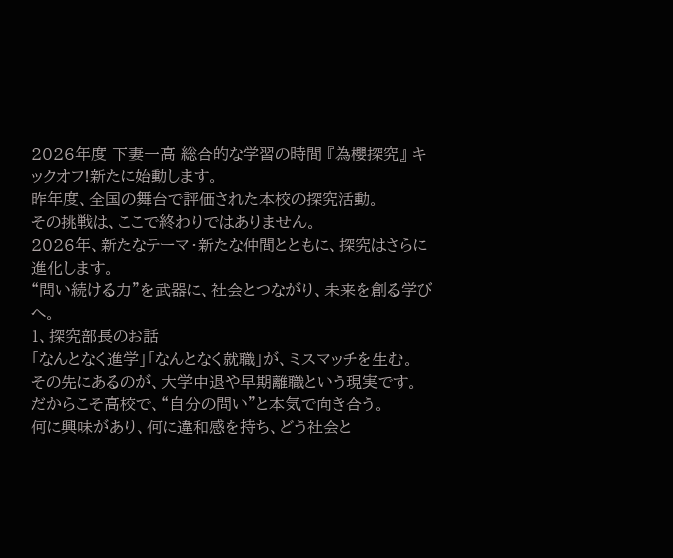2026年度 下妻一高 総合的な学習の時間 『為櫻探究』 キックオフ!新たに始動します。
昨年度、全国の舞台で評価された本校の探究活動。
その挑戦は、ここで終わりではありません。
2026年、新たなテーマ・新たな仲間とともに、探究はさらに進化します。
“問い続ける力”を武器に、社会とつながり、未来を創る学びへ。
1、探究部長のお話
「なんとなく進学」「なんとなく就職」が、ミスマッチを生む。
その先にあるのが、大学中退や早期離職という現実です。だからこそ高校で、“自分の問い”と本気で向き合う。
何に興味があり、何に違和感を持ち、どう社会と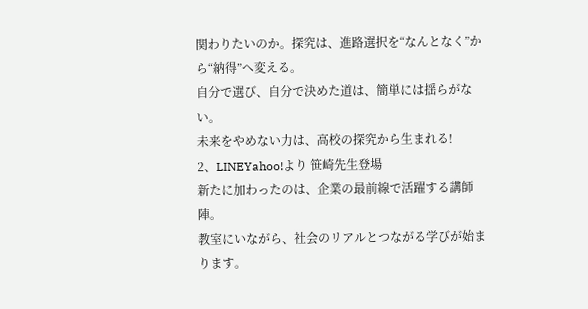関わりたいのか。探究は、進路選択を“なんとなく”から“納得”へ変える。
自分で選び、自分で決めた道は、簡単には揺らがない。
未来をやめない力は、高校の探究から生まれる!
2、LINEYahoo!より 笹崎先生登場
新たに加わったのは、企業の最前線で活躍する講師陣。
教室にいながら、社会のリアルとつながる学びが始まります。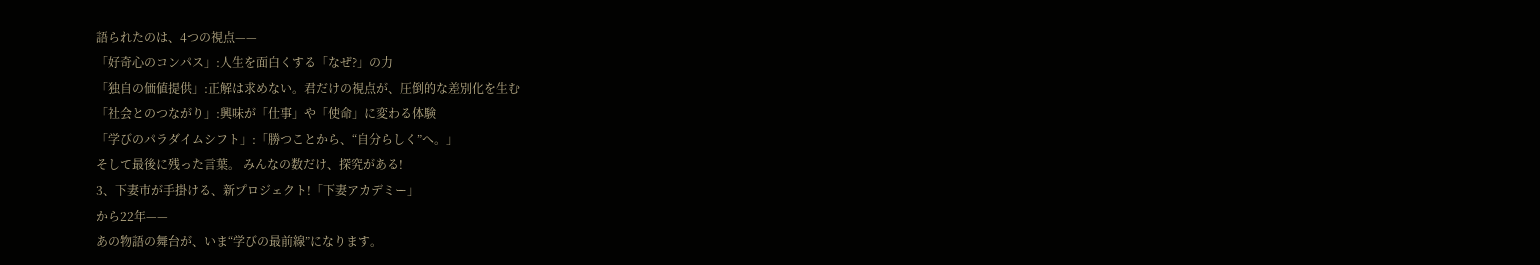語られたのは、4つの視点——
「好奇心のコンパス」:人生を面白くする「なぜ?」の力
「独自の価値提供」:正解は求めない。君だけの視点が、圧倒的な差別化を生む
「社会とのつながり」:興味が「仕事」や「使命」に変わる体験
「学びのパラダイムシフト」:「勝つことから、“自分らしく”へ。」
そして最後に残った言葉。 みんなの数だけ、探究がある!
3、下妻市が手掛ける、新プロジェクト!「下妻アカデミー」
から22年——
あの物語の舞台が、いま“学びの最前線”になります。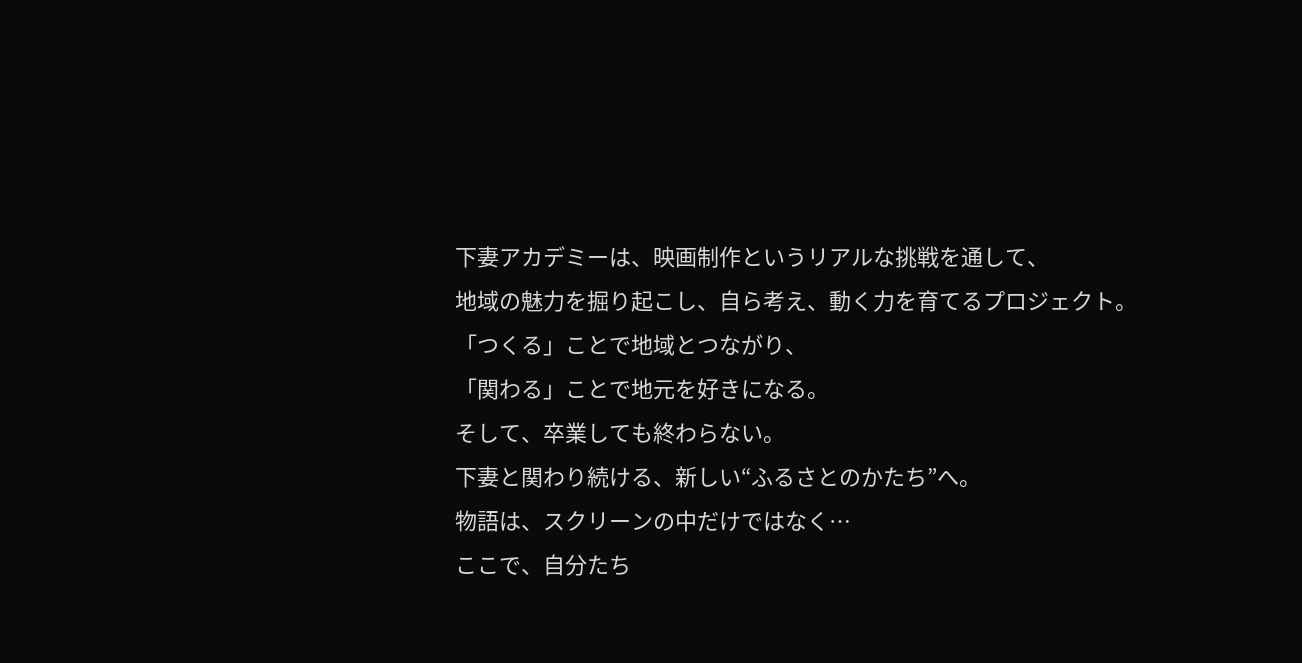下妻アカデミーは、映画制作というリアルな挑戦を通して、
地域の魅力を掘り起こし、自ら考え、動く力を育てるプロジェクト。
「つくる」ことで地域とつながり、
「関わる」ことで地元を好きになる。
そして、卒業しても終わらない。
下妻と関わり続ける、新しい“ふるさとのかたち”へ。
物語は、スクリーンの中だけではなく…
ここで、自分たち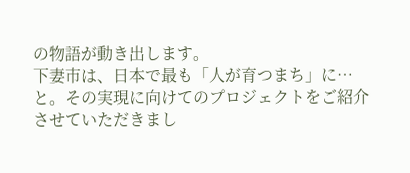の物語が動き出します。
下妻市は、日本で最も「人が育つまち」に…と。その実現に向けてのプロジェクトをご紹介させていただきまし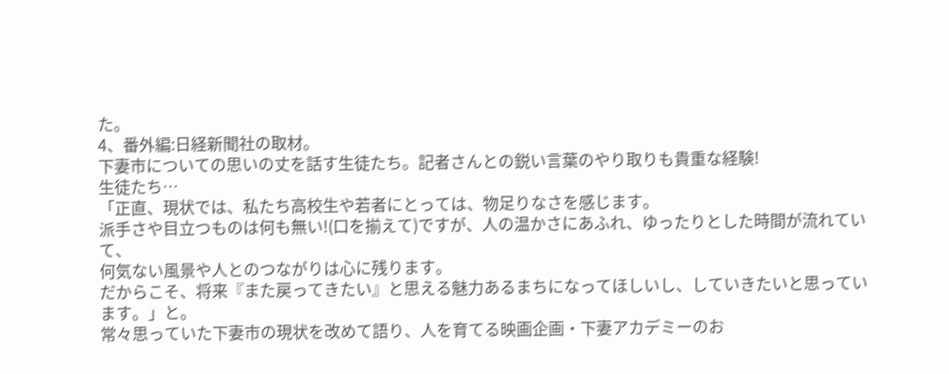た。
4、番外編:日経新聞社の取材。
下妻市についての思いの丈を話す生徒たち。記者さんとの鋭い言葉のやり取りも貴重な経験!
生徒たち…
「正直、現状では、私たち高校生や若者にとっては、物足りなさを感じます。
派手さや目立つものは何も無い!(口を揃えて)ですが、人の温かさにあふれ、ゆったりとした時間が流れていて、
何気ない風景や人とのつながりは心に残ります。
だからこそ、将来『また戻ってきたい』と思える魅力あるまちになってほしいし、していきたいと思っています。」と。
常々思っていた下妻市の現状を改めて語り、人を育てる映画企画・下妻アカデミーのお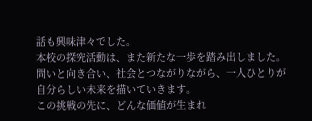話も興味津々でした。
本校の探究活動は、また新たな一歩を踏み出しました。
問いと向き合い、社会とつながりながら、一人ひとりが自分らしい未来を描いていきます。
この挑戦の先に、どんな価値が生まれ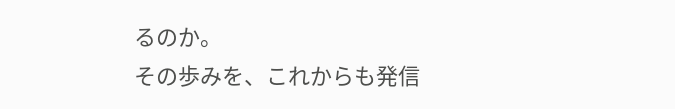るのか。
その歩みを、これからも発信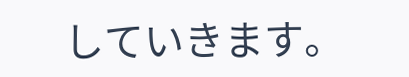していきます。